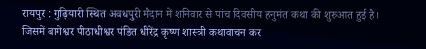रायपुर : गुढ़ियारी स्थित अवधपुरी मैदान में शनिवार से पांच दिवसीय हनुमंत कथा की शुरुआत हुई है। जिसमें बागेश्वर पीठाधीश्वर पंडित धीरेंद्र कृष्ण शास्त्री कथावाचन कर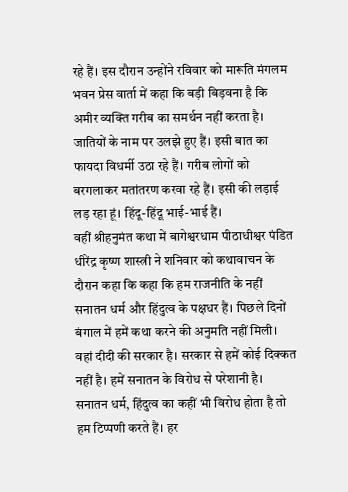रहे हैं। इस दौरान उन्होंने रविवार को मारूति मंगलम भवन प्रेस वार्ता में कहा कि बड़ी बिड़वना है कि अमीर व्यक्ति गरीब का समर्थन नहीं करता है। जातियों के नाम पर उलझे हुए हैं। इसी बात का फायदा विधर्मी उठा रहे हैं। गरीब लोगों को बरगलाकर मतांतरण करवा रहे हैं। इसी की लड़ाई लड़ रहा हूं। हिंदू-हिंदू भाई-भाई हैं।
वहीं श्रीहनुमंत कथा में बागेश्वरधाम पीठाधीश्वर पंडित धीरेंद्र कृष्ण शास्त्री ने शनिवार को कथावाचन के दौरान कहा कि कहा कि हम राजनीति के नहीं सनातन धर्म और हिंदुत्व के पक्षधर हैं। पिछले दिनों बंगाल में हमें कथा करने की अनुमति नहीं मिली। वहां दीदी की सरकार है। सरकार से हमें कोई दिक्कत नहीं है। हमें सनातन के विरोध से परेशानी है। सनातन धर्म, हिंदुत्व का कहीं भी विरोध होता है तो हम टिप्पणी करते हैं। हर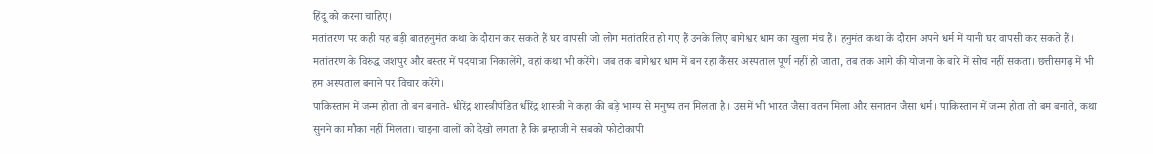हिंदू को करना चाहिए।
मतांतरण पर कही यह बड़ी बातहनुमंत कथा के दौरान कर सकते हैं घर वापसी जो लोग मतांतरित हो गए हैं उनके लिए बागेश्वर धाम का खुला मंच हैं। हनुमंत कथा के दौरान अपने धर्म में यानी घर वापसी कर सकते हैं। मतांतरण के विरुद्ध जशपुर और बस्तर में पदयात्रा निकालेंगे, वहां कथा भी करेंगे। जब तक बागेश्वर धाम में बन रहा कैंसर अस्पताल पूर्ण नहीं हो जाता, तब तक आगे की योजना के बारे में सोच नहीं सकता। छत्तीसगढ़ में भी हम अस्पताल बनाने पर विचार करेंगे।
पाकिस्तान में जन्म होता तो बन बनाते- धीरेंद्र शास्त्रीपंडित धीरेंद्र शास्त्री ने कहा की बड़े भाग्य से मनुष्य तन मिलता है। उसमें भी भारत जैसा वतन मिला और सनातन जैसा धर्म। पाकिस्तान में जन्म होता तो बम बनाते, कथा सुनने का मौका नहीं मिलता। चाइना वालों को देखो लगता है कि ब्रम्हाजी ने सबको फोटोकापी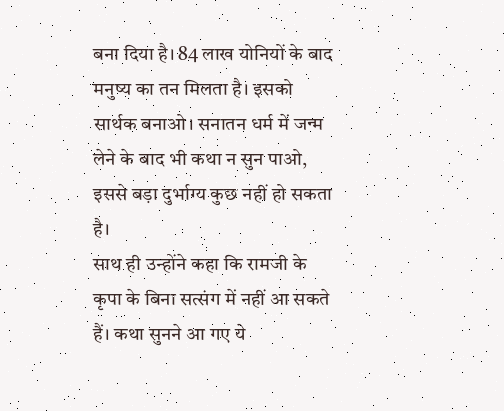बना दिया है। 84 लाख योनियों के बाद मनुष्य का तन मिलता है। इसको सार्थक बनाओ। सनातन धर्म में जन्म लेने के बाद भी कथा न सुन पाओ, इससे बड़ा दुर्भाग्य कुछ नहीं हो सकता है।
साथ ही उन्होंने कहा कि रामजी के कृपा के बिना सत्संग में नहीं आ सकते हैं। कथा सुनने आ गए ये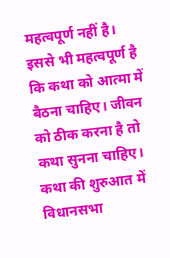महत्वपूर्ण नहीं है। इससे भी महत्वपूर्ण है कि कथा को आत्मा में बैठना चाहिए। जीवन को ठीक करना है तो कथा सुनना चाहिए। कथा की शुरुआत में विधानसभा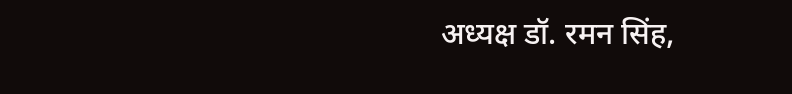अध्यक्ष डॉ. रमन सिंह,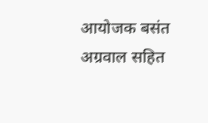आयोजक बसंत अग्रवाल सहित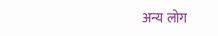अन्य लोग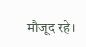मौजूद रहे।